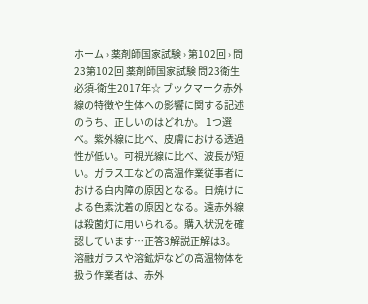ホーム › 薬剤師国家試験 › 第102回 › 問23第102回 薬剤師国家試験 問23衛生必須-衛生2017年☆ ブックマーク赤外線の特徴や生体への影響に関する記述のうち、正しいのはどれか。 1つ選べ。紫外線に比べ、皮膚における透過性が低い。可視光線に比べ、波長が短い。ガラス工などの高温作業従事者における白内障の原因となる。日焼けによる色素沈着の原因となる。遠赤外線は殺菌灯に用いられる。購入状況を確認しています…正答3解説正解は3。 溶融ガラスや溶鉱炉などの高温物体を扱う作業者は、赤外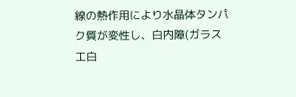線の熱作用により水晶体タンパク質が変性し、白内障(ガラス工白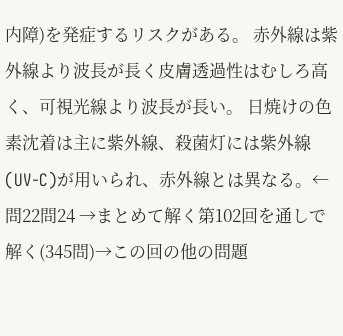内障)を発症するリスクがある。 赤外線は紫外線より波長が長く皮膚透過性はむしろ高く、可視光線より波長が長い。 日焼けの色素沈着は主に紫外線、殺菌灯には紫外線(UV-C)が用いられ、赤外線とは異なる。← 問22問24 →まとめて解く第102回を通しで解く(345問)→この回の他の問題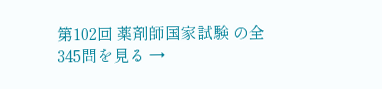第102回 薬剤師国家試験 の全345問を見る →